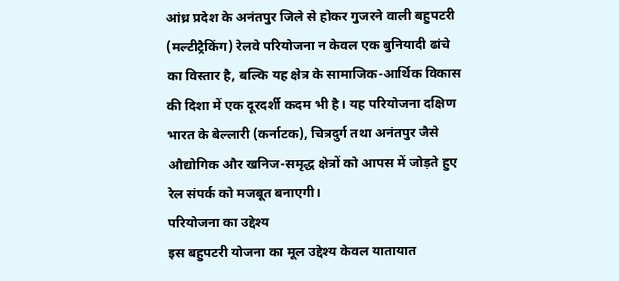आंध्र प्रदेश के अनंतपुर जिले से होकर गुजरने वाली बहुपटरी (मल्टीट्रैकिंग) रेलवे परियोजना न केवल एक बुनियादी ढांचे का विस्तार है, बल्कि यह क्षेत्र के सामाजिक-आर्थिक विकास की दिशा में एक दूरदर्शी कदम भी है। यह परियोजना दक्षिण भारत के बेल्लारी (कर्नाटक), चित्रदुर्ग तथा अनंतपुर जैसे औद्योगिक और खनिज-समृद्ध क्षेत्रों को आपस में जोड़ते हुए रेल संपर्क को मजबूत बनाएगी।
परियोजना का उद्देश्य
इस बहुपटरी योजना का मूल उद्देश्य केवल यातायात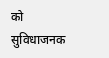को सुविधाजनक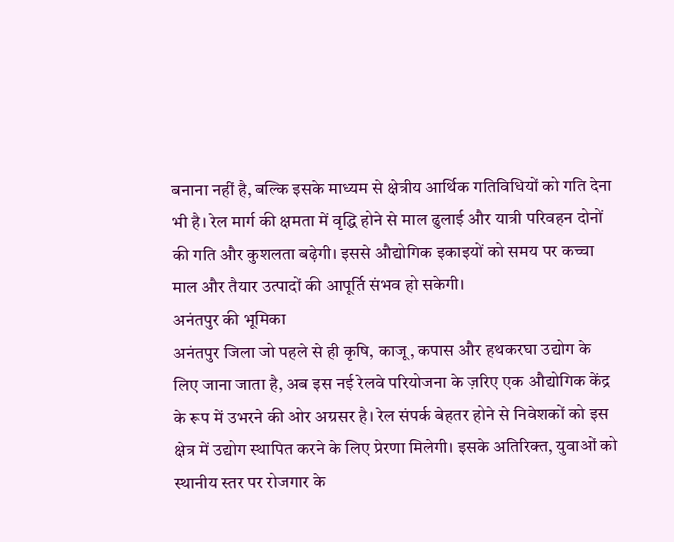बनाना नहीं है, बल्कि इसके माध्यम से क्षेत्रीय आर्थिक गतिविधियों को गति देना भी है। रेल मार्ग की क्षमता में वृद्धि होने से माल ढुलाई और यात्री परिवहन दोनों की गति और कुशलता बढ़ेगी। इससे औद्योगिक इकाइयों को समय पर कच्चा माल और तैयार उत्पादों की आपूर्ति संभव हो सकेगी।
अनंतपुर की भूमिका
अनंतपुर जिला जो पहले से ही कृषि, काजू, कपास और हथकरघा उद्योग के लिए जाना जाता है, अब इस नई रेलवे परियोजना के ज़रिए एक औद्योगिक केंद्र के रूप में उभरने की ओर अग्रसर है। रेल संपर्क बेहतर होने से निवेशकों को इस क्षेत्र में उद्योग स्थापित करने के लिए प्रेरणा मिलेगी। इसके अतिरिक्त, युवाओं को स्थानीय स्तर पर रोजगार के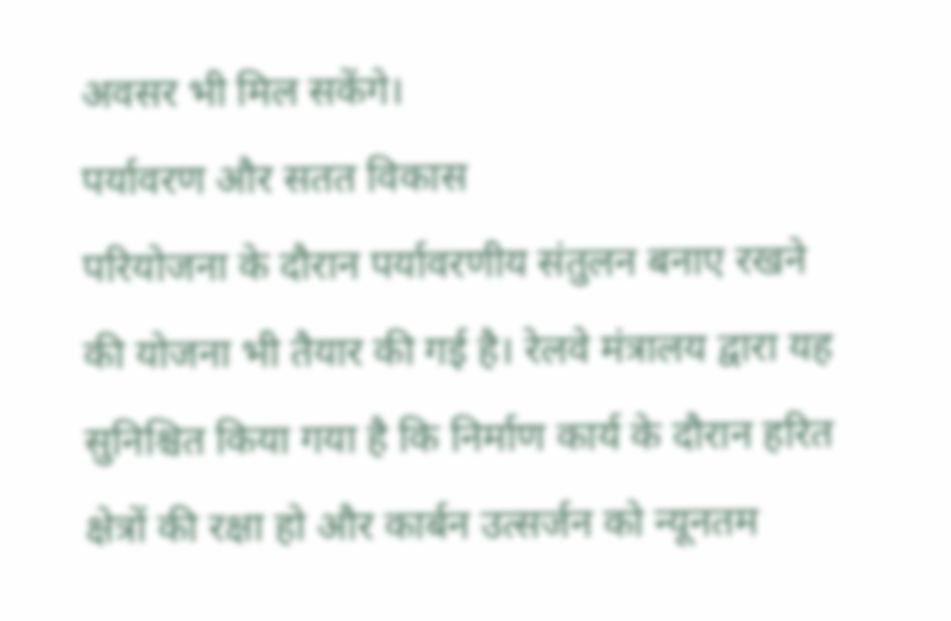अवसर भी मिल सकेंगे।
पर्यावरण और सतत विकास
परियोजना के दौरान पर्यावरणीय संतुलन बनाए रखने की योजना भी तैयार की गई है। रेलवे मंत्रालय द्वारा यह सुनिश्चित किया गया है कि निर्माण कार्य के दौरान हरित क्षेत्रों की रक्षा हो और कार्बन उत्सर्जन को न्यूनतम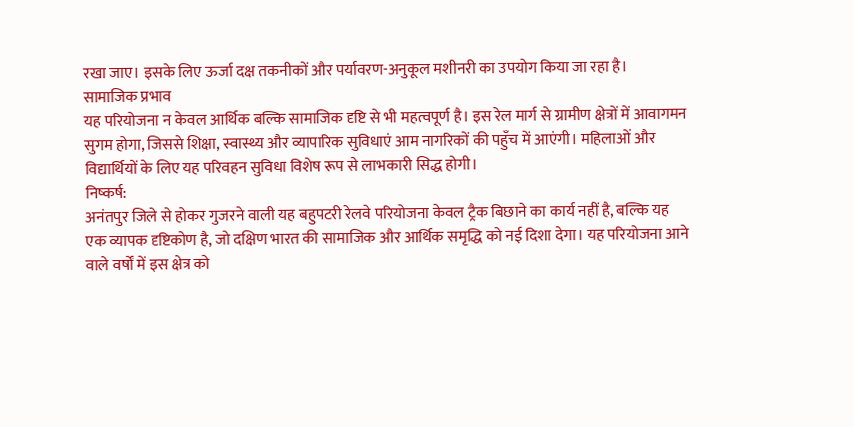रखा जाए। इसके लिए ऊर्जा दक्ष तकनीकों और पर्यावरण-अनुकूल मशीनरी का उपयोग किया जा रहा है।
सामाजिक प्रभाव
यह परियोजना न केवल आर्थिक बल्कि सामाजिक दृष्टि से भी महत्वपूर्ण है। इस रेल मार्ग से ग्रामीण क्षेत्रों में आवागमन सुगम होगा, जिससे शिक्षा, स्वास्थ्य और व्यापारिक सुविधाएं आम नागरिकों की पहुँच में आएंगी। महिलाओं और विद्यार्थियों के लिए यह परिवहन सुविधा विशेष रूप से लाभकारी सिद्ध होगी।
निष्कर्ष:
अनंतपुर जिले से होकर गुजरने वाली यह बहुपटरी रेलवे परियोजना केवल ट्रैक बिछाने का कार्य नहीं है, बल्कि यह एक व्यापक दृष्टिकोण है, जो दक्षिण भारत की सामाजिक और आर्थिक समृद्धि को नई दिशा देगा। यह परियोजना आने वाले वर्षों में इस क्षेत्र को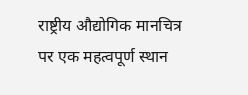राष्ट्रीय औद्योगिक मानचित्र पर एक महत्वपूर्ण स्थान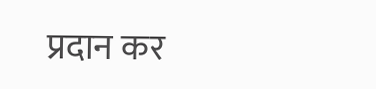प्रदान कर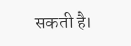सकती है।